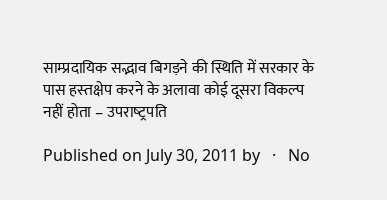साम्‍प्रदायिक सद्भाव बिगड़ने की स्थिति में सरकार के पास हस्‍तक्षेप करने के अलावा कोई दूसरा विकल्‍प नहीं होता – उपराष्‍ट्रपति

Published on July 30, 2011 by   ·   No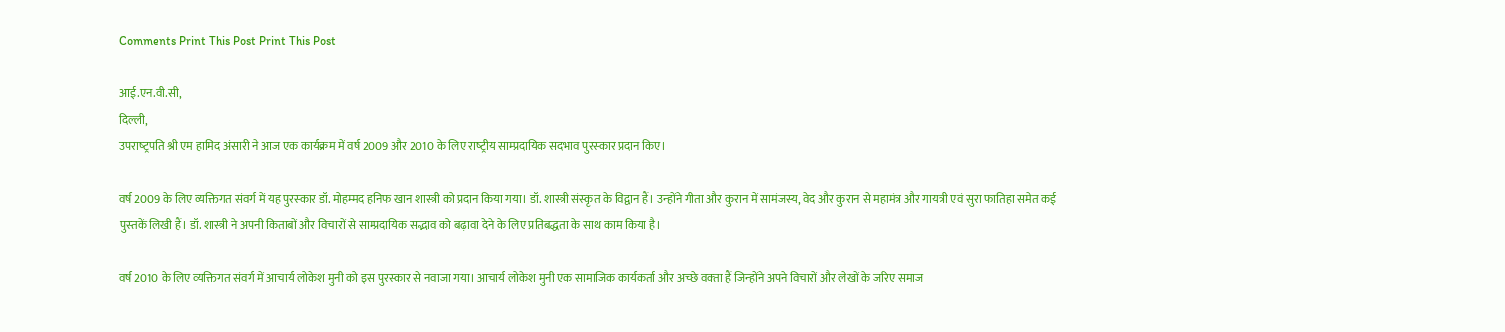Comments Print This Post Print This Post

आई.एन.वी.सी,
दिल्ली,
उपराष्‍ट्रपति श्री एम हामिद अंसारी ने आज एक कार्यक्रम में वर्ष 2009 और 2010 के लिए राष्‍ट्रीय साम्‍प्रदायिक सदभाव पुरस्‍कार प्रदान किए।

वर्ष 2009 के लिए व्‍यक्तिगत संवर्ग में यह पुरस्‍कार डॉ. मोहम्‍मद हनिफ खान शास्‍त्री को प्रदान किया गया। डॉ. शास्‍त्री संस्‍कृत के विद्वान हैं। उन्‍होंने गीता और कुरान में सामंजस्‍य, वेद और कुरान से महामंत्र और गायत्री एवं सुरा फातिहा समेत कई पुस्‍तकें लिखी हैं। डॉ. शास्‍त्री ने अपनी किताबों और विचारों से साम्‍प्रदायिक सद्भाव को बढ़ावा देने के लिए प्रतिबद्धता के साथ काम किया है।

वर्ष 2010 के लिए व्‍यक्तिगत संवर्ग में आचार्य लोकेश मुनी को इस पुरस्‍कार से नवाजा गया। आचार्य लोकेश मुनी एक सामाजिक कार्यकर्ता और अच्‍छे वक्‍ता हैं जिन्‍होंने अपने विचारों और लेखों के जरिए समाज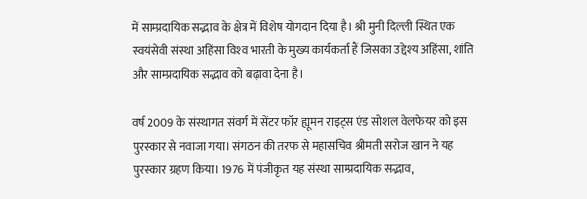में साम्‍प्रदायिक सद्भाव के क्षेत्र में विशेष योगदान दिया है। श्री मुनी दिल्‍ली स्थित एक स्‍वयंसेवी संस्‍था अहिंसा विश्‍व भारती के मुख्‍य कार्यकर्ता हैं जिसका उद्देश्‍य अहिंसा, शांति और साम्‍प्रदायिक सद्भाव को बढ़ावा देना है।

वर्ष 2009 के संस्‍थागत संवर्ग में सेंटर फॉर ह्यूमन राइट्स एंड सोशल वेलफेयर को इस पुरस्‍कार से नवाजा गया। संगठन की तरफ से महासचिव श्रीमती सरोज खान ने यह पुरस्‍कार ग्रहण किया। 1976 में पंजीकृत यह संस्‍था साम्‍प्रदायिक सद्भाव,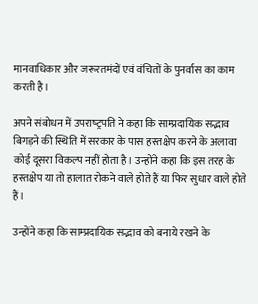मानवाधिकार और जरूरतमंदों एवं वंचितों के पुनर्वास का काम करती है।

अपने संबोधन में उपराष्‍ट्रपति ने कहा कि साम्‍प्रदायिक सद्भाव बिगड़ने की स्थिति में सरकार के पास हस्‍तक्षेप करने के अलावा कोई दूसरा विकल्‍प नहीं होता है। उन्‍होंने कहा कि इस तरह के हस्‍तक्षेप या तो हालात रोकने वाले होते हैं या फिर सुधार वाले होते हैं।

उन्‍होंने कहा कि साम्‍प्रदायिक सद्भाव को बनाये रखने के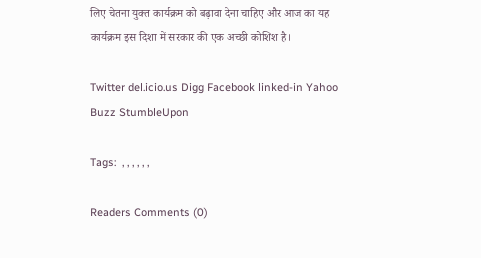लिए चेतना युक्‍त कार्यक्रम को बढ़ावा देना चाहिए और आज का यह कार्यक्रम इस दिशा में सरकार की एक अच्‍छी कोशिश है।

Twitter del.icio.us Digg Facebook linked-in Yahoo Buzz StumbleUpon

Tags:  , , , , , ,

Readers Comments (0)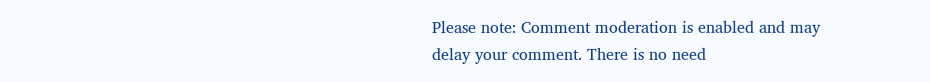Please note: Comment moderation is enabled and may delay your comment. There is no need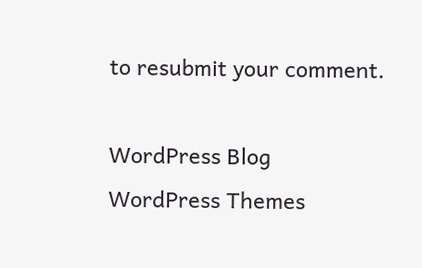to resubmit your comment.

WordPress Blog
WordPress Themes